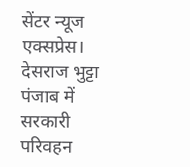सेंटर न्यूज एक्सप्रेस। देसराज भुट्टा
पंजाब में सरकारी परिवहन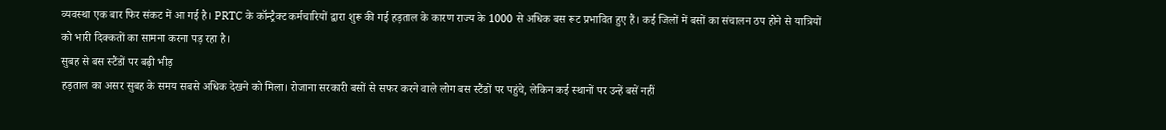व्यवस्था एक बार फिर संकट में आ गई है। PRTC के कॉन्ट्रैक्ट कर्मचारियों द्वारा शुरू की गई हड़ताल के कारण राज्य के 1000 से अधिक बस रूट प्रभावित हुए हैं। कई जिलों में बसों का संचालन ठप होने से यात्रियों को भारी दिक्कतों का सामना करना पड़ रहा है।
सुबह से बस स्टैंडों पर बढ़ी भीड़
हड़ताल का असर सुबह के समय सबसे अधिक देखने को मिला। रोजाना सरकारी बसों से सफर करने वाले लोग बस स्टैंडों पर पहुंचे, लेकिन कई स्थानों पर उन्हें बसें नहीं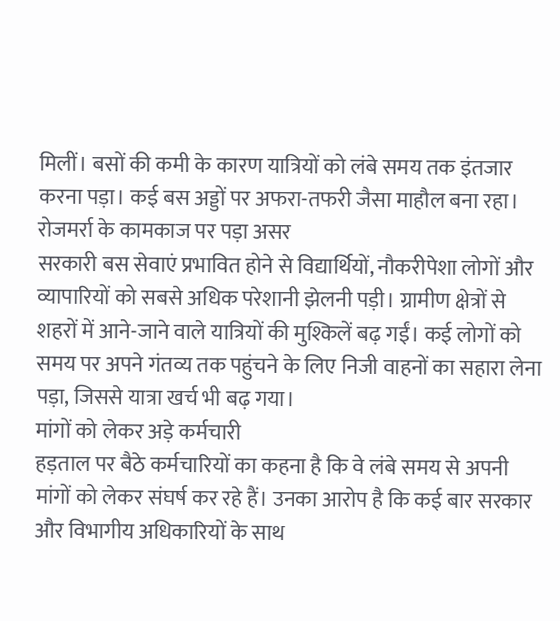मिलीं। बसों की कमी के कारण यात्रियों को लंबे समय तक इंतजार करना पड़ा। कई बस अड्डों पर अफरा-तफरी जैसा माहौल बना रहा।
रोजमर्रा के कामकाज पर पड़ा असर
सरकारी बस सेवाएं प्रभावित होने से विद्यार्थियों, नौकरीपेशा लोगों और व्यापारियों को सबसे अधिक परेशानी झेलनी पड़ी। ग्रामीण क्षेत्रों से शहरों में आने-जाने वाले यात्रियों की मुश्किलें बढ़ गईं। कई लोगों को समय पर अपने गंतव्य तक पहुंचने के लिए निजी वाहनों का सहारा लेना पड़ा, जिससे यात्रा खर्च भी बढ़ गया।
मांगों को लेकर अड़े कर्मचारी
हड़ताल पर बैठे कर्मचारियों का कहना है कि वे लंबे समय से अपनी मांगों को लेकर संघर्ष कर रहे हैं। उनका आरोप है कि कई बार सरकार और विभागीय अधिकारियों के साथ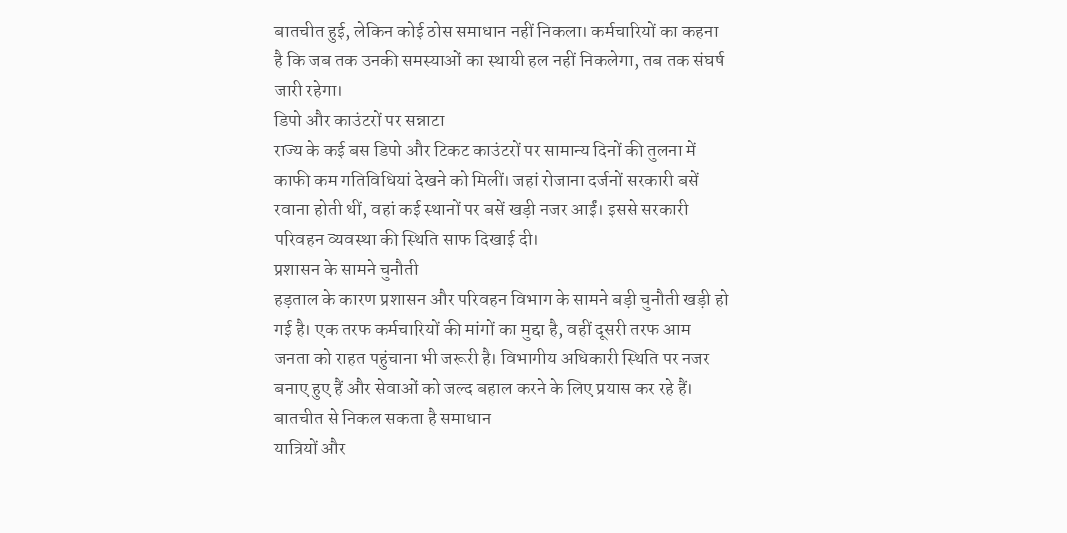बातचीत हुई, लेकिन कोई ठोस समाधान नहीं निकला। कर्मचारियों का कहना है कि जब तक उनकी समस्याओं का स्थायी हल नहीं निकलेगा, तब तक संघर्ष जारी रहेगा।
डिपो और काउंटरों पर सन्नाटा
राज्य के कई बस डिपो और टिकट काउंटरों पर सामान्य दिनों की तुलना में काफी कम गतिविधियां देखने को मिलीं। जहां रोजाना दर्जनों सरकारी बसें रवाना होती थीं, वहां कई स्थानों पर बसें खड़ी नजर आईं। इससे सरकारी परिवहन व्यवस्था की स्थिति साफ दिखाई दी।
प्रशासन के सामने चुनौती
हड़ताल के कारण प्रशासन और परिवहन विभाग के सामने बड़ी चुनौती खड़ी हो गई है। एक तरफ कर्मचारियों की मांगों का मुद्दा है, वहीं दूसरी तरफ आम जनता को राहत पहुंचाना भी जरूरी है। विभागीय अधिकारी स्थिति पर नजर बनाए हुए हैं और सेवाओं को जल्द बहाल करने के लिए प्रयास कर रहे हैं।
बातचीत से निकल सकता है समाधान
यात्रियों और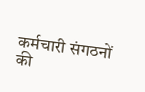कर्मचारी संगठनों की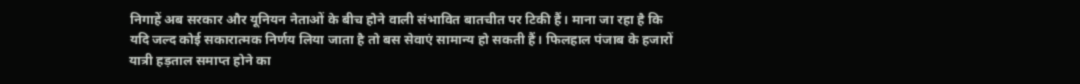निगाहें अब सरकार और यूनियन नेताओं के बीच होने वाली संभावित बातचीत पर टिकी हैं। माना जा रहा है कि यदि जल्द कोई सकारात्मक निर्णय लिया जाता है तो बस सेवाएं सामान्य हो सकती हैं। फिलहाल पंजाब के हजारों यात्री हड़ताल समाप्त होने का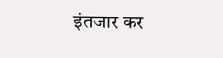इंतजार कर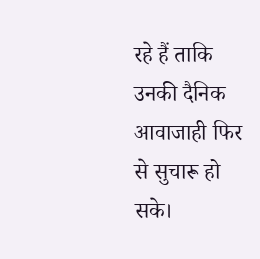रहे हैं ताकि उनकी दैनिक आवाजाही फिर से सुचारू हो सके।